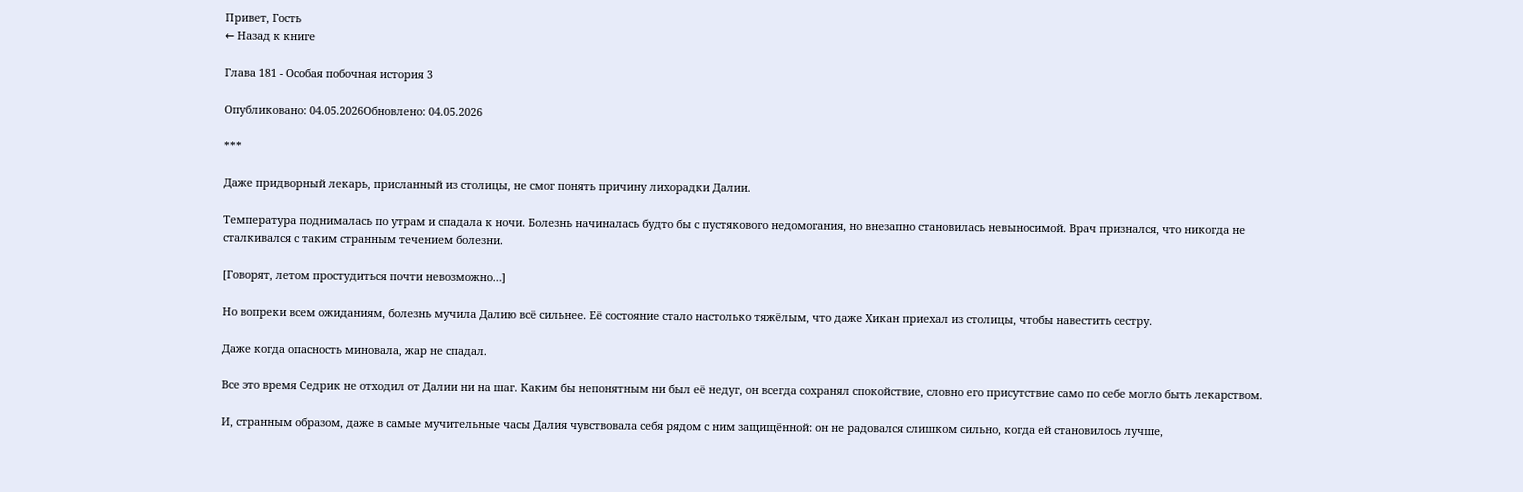Привет, Гость
← Назад к книге

Глава 181 - Особая побочная история 3

Опубликовано: 04.05.2026Обновлено: 04.05.2026

***

Даже придворный лекарь, присланный из столицы, не смог понять причину лихорадки Далии.

Температура поднималась по утрам и спадала к ночи. Болезнь начиналась будто бы с пустякового недомогания, но внезапно становилась невыносимой. Врач признался, что никогда не сталкивался с таким странным течением болезни.

[Говорят, летом простудиться почти невозможно…]

Но вопреки всем ожиданиям, болезнь мучила Далию всё сильнее. Её состояние стало настолько тяжёлым, что даже Хикан приехал из столицы, чтобы навестить сестру.

Даже когда опасность миновала, жар не спадал.

Все это время Седрик не отходил от Далии ни на шаг. Каким бы непонятным ни был её недуг, он всегда сохранял спокойствие, словно его присутствие само по себе могло быть лекарством.

И, странным образом, даже в самые мучительные часы Далия чувствовала себя рядом с ним защищённой: он не радовался слишком сильно, когда ей становилось лучше,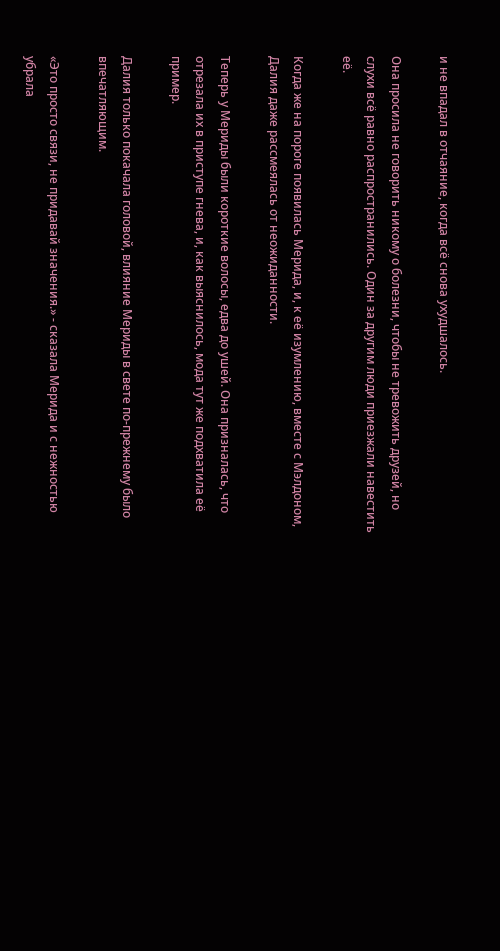и не впадал в отчаяние, когда всё снова ухудшалось.

Она просила не говорить никому о болезни, чтобы не тревожить друзей, но слухи всё равно распространились. Один за другим люди приезжали навестить её.

Когда же на пороге появилась Мерида, и, к её изумлению, вместе с Мэлдоном, Далия даже рассмеялась от неожиданности.

Теперь у Мериды были короткие волосы, едва до ушей. Она призналась, что отрезала их в приступе гнева, и, как выяснилось, мода тут же подхватила её пример.

Далия только покачала головой, влияние Мериды в свете по-прежнему было впечатляющим.

«Это просто связи, не придавай значения.» - сказала Мерида и с нежностью убрала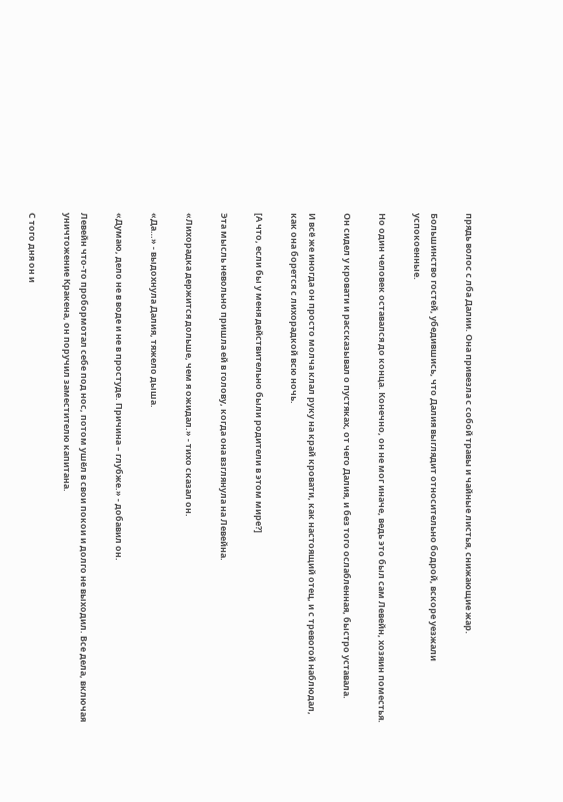прядь волос с лба Далии. Она привезла с собой травы и чайные листья, снижающие жар.

Большинство гостей, убедившись, что Далия выглядит относительно бодрой, вскоре уезжали успокоенные.

Но один человек оставался до конца. Конечно, он не мог иначе, ведь это был сам Левейн, хозяин поместья.

Он сидел у кровати и рассказывал о пустяках, от чего Далия, и без того ослабленная, быстро уставала.

И всё же иногда он просто молча клал руку на край кровати, как настоящий отец, и с тревогой наблюдал, как она борется с лихорадкой всю ночь.

[А что, если бы у меня действительно были родители в этом мире?]

Эта мысль невольно пришла ей в голову, когда она взглянула на Левейна.

«Лихорадка держится дольше, чем я ожидал.» - тихо сказал он.

«Да…» - выдохнула Далия, тяжело дыша.

«Думаю, дело не в воде и не в простуде. Причина – глубже.» - добавил он.

Левейн что-то пробормотал себе под нос, потом ушёл в свои покои и долго не выходил. Все дела, включая уничтожение Кракена, он поручил заместителю капитана.

С того дня он и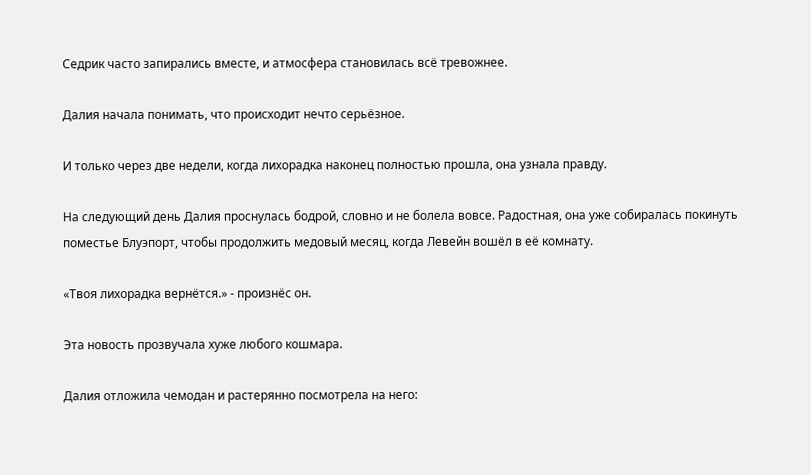Седрик часто запирались вместе, и атмосфера становилась всё тревожнее.

Далия начала понимать, что происходит нечто серьёзное.

И только через две недели, когда лихорадка наконец полностью прошла, она узнала правду.

На следующий день Далия проснулась бодрой, словно и не болела вовсе. Радостная, она уже собиралась покинуть поместье Блуэпорт, чтобы продолжить медовый месяц, когда Левейн вошёл в её комнату.

«Твоя лихорадка вернётся.» - произнёс он.

Эта новость прозвучала хуже любого кошмара.

Далия отложила чемодан и растерянно посмотрела на него: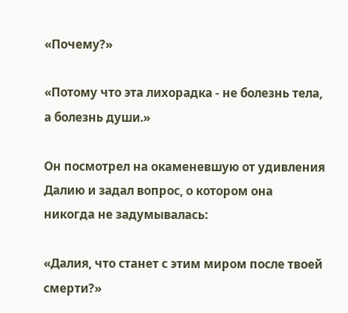«Почему?»

«Потому что эта лихорадка - не болезнь тела, а болезнь души.»

Он посмотрел на окаменевшую от удивления Далию и задал вопрос, о котором она никогда не задумывалась:

«Далия, что станет с этим миром после твоей смерти?»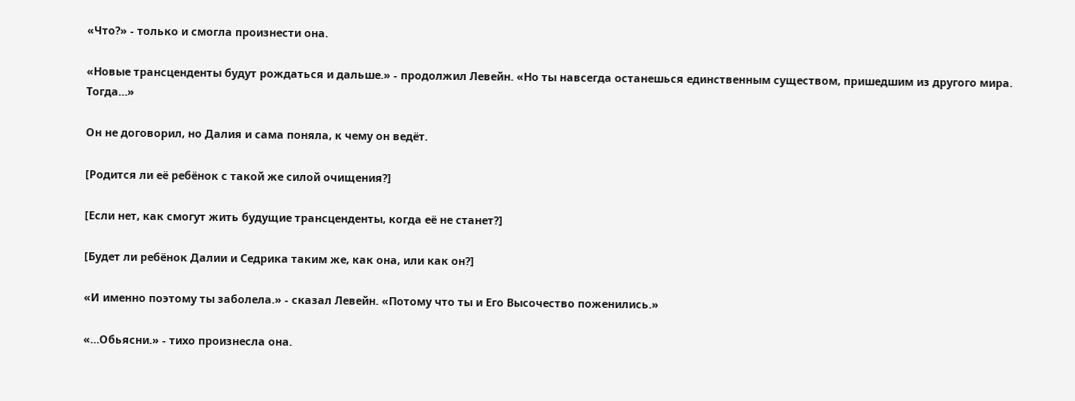«Что?» - только и смогла произнести она.

«Новые трансценденты будут рождаться и дальше.» - продолжил Левейн. «Но ты навсегда останешься единственным существом, пришедшим из другого мира. Тогда…»

Он не договорил, но Далия и сама поняла, к чему он ведёт.

[Родится ли её ребёнок с такой же силой очищения?]

[Если нет, как смогут жить будущие трансценденты, когда её не станет?]

[Будет ли ребёнок Далии и Седрика таким же, как она, или как он?]

«И именно поэтому ты заболела.» - сказал Левейн. «Потому что ты и Его Высочество поженились.»

«…Обьясни.» - тихо произнесла она.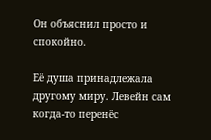Он объяснил просто и спокойно.

Её душа принадлежала другому миру. Левейн сам когда-то перенёс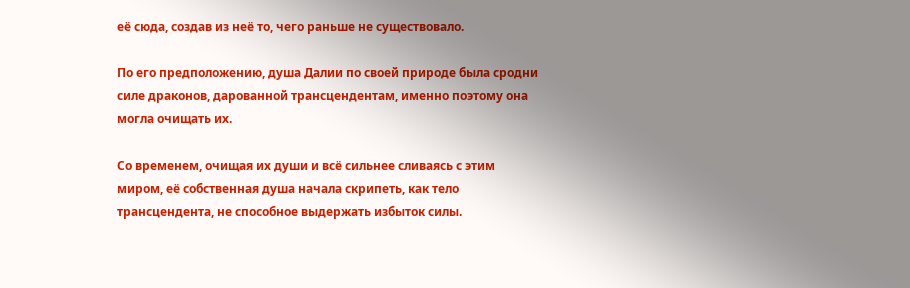её сюда, создав из неё то, чего раньше не существовало.

По его предположению, душа Далии по своей природе была сродни силе драконов, дарованной трансцендентам, именно поэтому она могла очищать их.

Со временем, очищая их души и всё сильнее сливаясь с этим миром, её собственная душа начала скрипеть, как тело трансцендента, не способное выдержать избыток силы.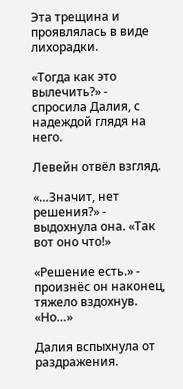Эта трещина и проявлялась в виде лихорадки.

«Тогда как это вылечить?» - спросила Далия, с надеждой глядя на него.

Левейн отвёл взгляд.

«…Значит, нет решения?» - выдохнула она. «Так вот оно что!»

«Решение есть.» - произнёс он наконец, тяжело вздохнув. «Но…»

Далия вспыхнула от раздражения.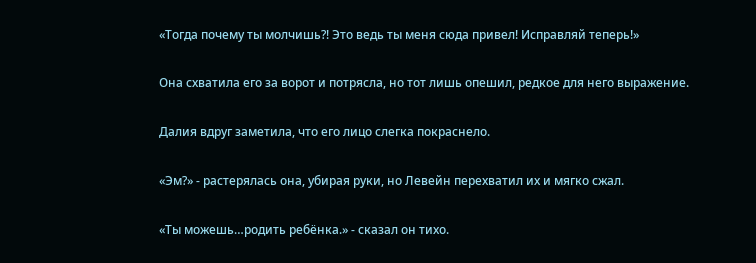«Тогда почему ты молчишь?! Это ведь ты меня сюда привел! Исправляй теперь!»

Она схватила его за ворот и потрясла, но тот лишь опешил, редкое для него выражение.

Далия вдруг заметила, что его лицо слегка покраснело.

«Эм?» - растерялась она, убирая руки, но Левейн перехватил их и мягко сжал.

«Ты можешь…родить ребёнка.» - сказал он тихо.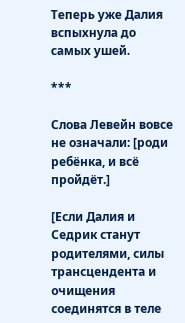Теперь уже Далия вспыхнула до самых ушей.

***

Слова Левейн вовсе не означали: [роди ребёнка, и всё пройдёт.]

[Если Далия и Седрик станут родителями, силы трансцендента и очищения соединятся в теле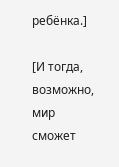ребёнка.]

[И тогда, возможно, мир сможет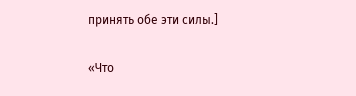принять обе эти силы.]

«Что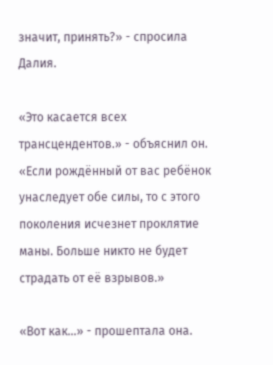значит, принять?» - спросила Далия.

«Это касается всех трансцендентов.» - объяснил он. «Если рождённый от вас ребёнок унаследует обе силы, то с этого поколения исчезнет проклятие маны. Больше никто не будет страдать от её взрывов.»

«Вот как…» - прошептала она.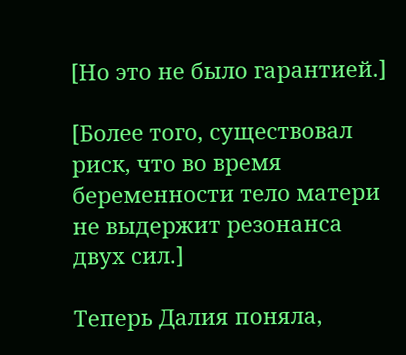[Но это не было гарантией.]

[Более того, существовал риск, что во время беременности тело матери не выдержит резонанса двух сил.]

Теперь Далия поняла,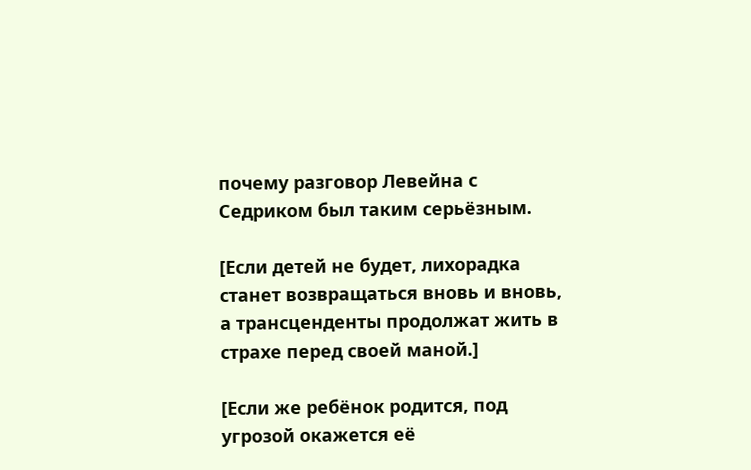почему разговор Левейна с Седриком был таким серьёзным.

[Если детей не будет, лихорадка станет возвращаться вновь и вновь, а трансценденты продолжат жить в страхе перед своей маной.]

[Если же ребёнок родится, под угрозой окажется её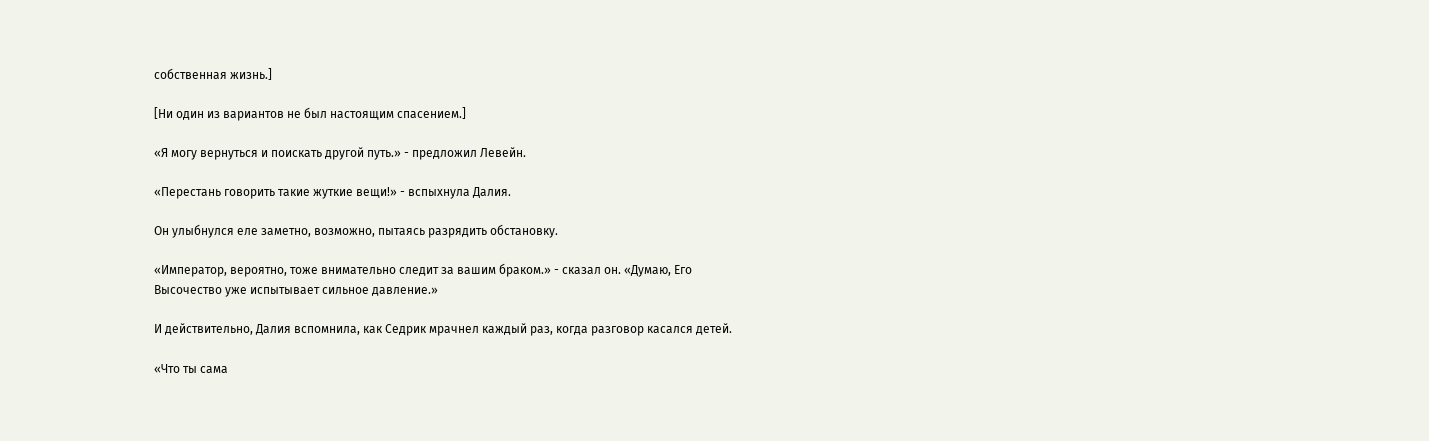собственная жизнь.]

[Ни один из вариантов не был настоящим спасением.]

«Я могу вернуться и поискать другой путь.» - предложил Левейн.

«Перестань говорить такие жуткие вещи!» - вспыхнула Далия.

Он улыбнулся еле заметно, возможно, пытаясь разрядить обстановку.

«Император, вероятно, тоже внимательно следит за вашим браком.» - сказал он. «Думаю, Его Высочество уже испытывает сильное давление.»

И действительно, Далия вспомнила, как Седрик мрачнел каждый раз, когда разговор касался детей.

«Что ты сама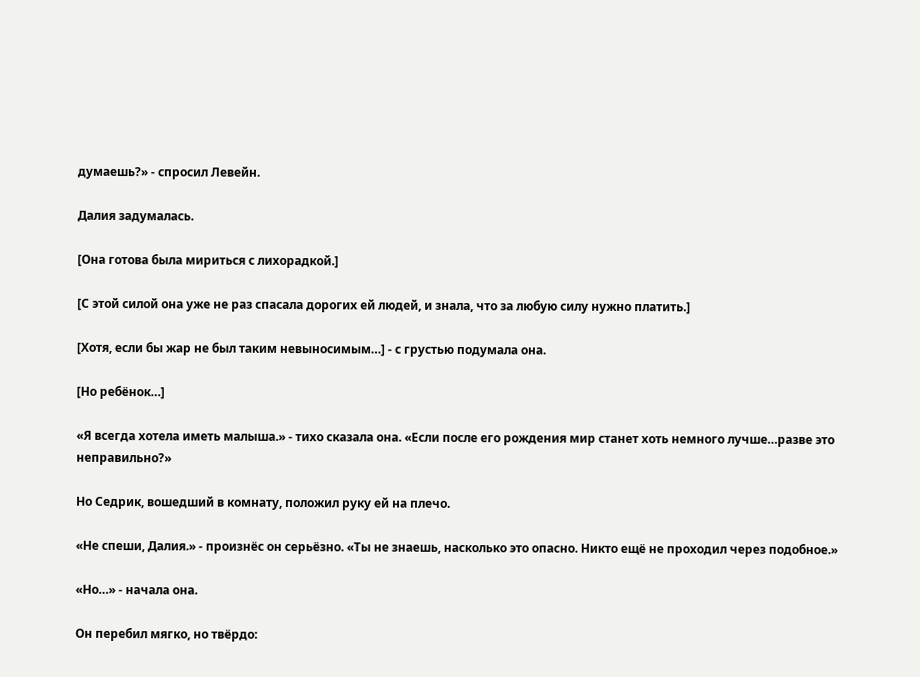думаешь?» - спросил Левейн.

Далия задумалась.

[Она готова была мириться с лихорадкой.]

[С этой силой она уже не раз спасала дорогих ей людей, и знала, что за любую силу нужно платить.]

[Хотя, если бы жар не был таким невыносимым…] - с грустью подумала она.

[Но ребёнок…]

«Я всегда хотела иметь малыша.» - тихо сказала она. «Если после его рождения мир станет хоть немного лучше…разве это неправильно?»

Но Седрик, вошедший в комнату, положил руку ей на плечо.

«Не спеши, Далия.» - произнёс он серьёзно. «Ты не знаешь, насколько это опасно. Никто ещё не проходил через подобное.»

«Но…» - начала она.

Он перебил мягко, но твёрдо: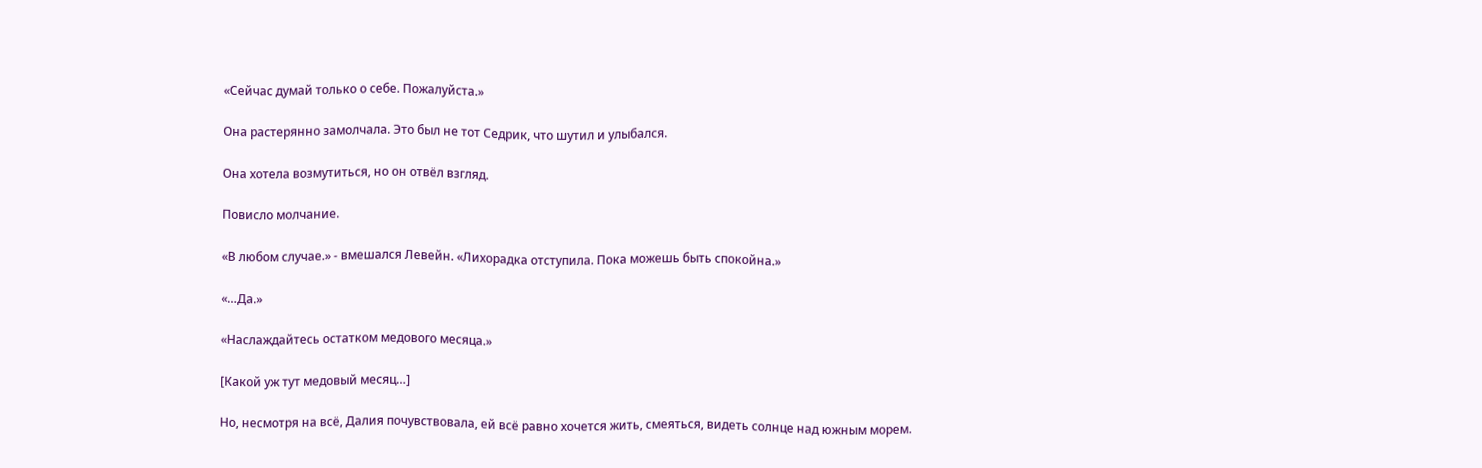«Сейчас думай только о себе. Пожалуйста.»

Она растерянно замолчала. Это был не тот Седрик, что шутил и улыбался.

Она хотела возмутиться, но он отвёл взгляд.

Повисло молчание.

«В любом случае.» - вмешался Левейн. «Лихорадка отступила. Пока можешь быть спокойна.»

«…Да.»

«Наслаждайтесь остатком медового месяца.»

[Какой уж тут медовый месяц…]

Но, несмотря на всё, Далия почувствовала, ей всё равно хочется жить, смеяться, видеть солнце над южным морем.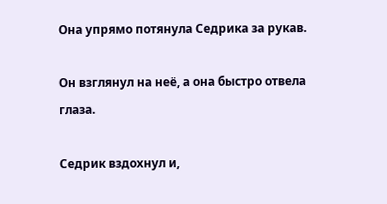Она упрямо потянула Седрика за рукав.

Он взглянул на неё, а она быстро отвела глаза.

Седрик вздохнул и,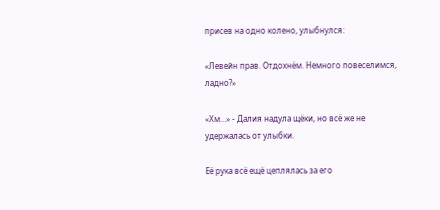присев на одно колено, улыбнулся:

«Левейн прав. Отдохнём. Немного повеселимся, ладно?»

«Хм…» - Далия надула щёки, но всё же не удержалась от улыбки.

Её рука всё ещё цеплялась за его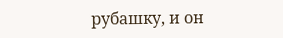рубашку, и он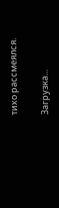тихо рассмеялся.

Загрузка...